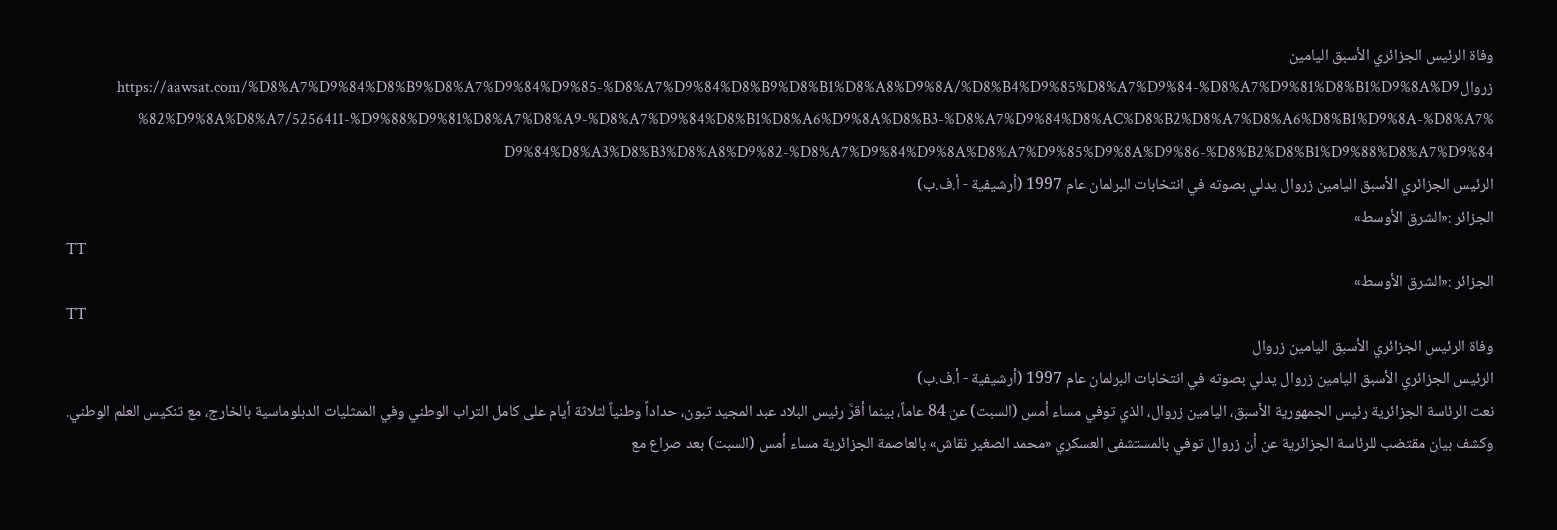وفاة الرئيس الجزائري الأسبق اليامين زروالhttps://aawsat.com/%D8%A7%D9%84%D8%B9%D8%A7%D9%84%D9%85-%D8%A7%D9%84%D8%B9%D8%B1%D8%A8%D9%8A/%D8%B4%D9%85%D8%A7%D9%84-%D8%A7%D9%81%D8%B1%D9%8A%D9%82%D9%8A%D8%A7/5256411-%D9%88%D9%81%D8%A7%D8%A9-%D8%A7%D9%84%D8%B1%D8%A6%D9%8A%D8%B3-%D8%A7%D9%84%D8%AC%D8%B2%D8%A7%D8%A6%D8%B1%D9%8A-%D8%A7%D9%84%D8%A3%D8%B3%D8%A8%D9%82-%D8%A7%D9%84%D9%8A%D8%A7%D9%85%D9%8A%D9%86-%D8%B2%D8%B1%D9%88%D8%A7%D9%84
الرئيس الجزائري الأسبق اليامين زروال يدلي بصوته في انتخابات البرلمان عام 1997 (أرشيفية - أ.ف.ب)
الجزائر :«الشرق الأوسط»
TT
الجزائر :«الشرق الأوسط»
TT
وفاة الرئيس الجزائري الأسبق اليامين زروال
الرئيس الجزائري الأسبق اليامين زروال يدلي بصوته في انتخابات البرلمان عام 1997 (أرشيفية - أ.ف.ب)
نعت الرئاسة الجزائرية رئيس الجمهورية الأسبق، اليامين زروال، الذي توفي مساء أمس (السبت) عن 84 عاماً، بينما أقرَّ رئيس البلاد عبد المجيد تبون، حداداً وطنياً لثلاثة أيام على كامل التراب الوطني وفي الممثليات الدبلوماسية بالخارج، مع تنكيس العلم الوطني.
وكشف بيان مقتضب للرئاسة الجزائرية عن أن زروال توفي بالمستشفى العسكري «محمد الصغير نقاش» بالعاصمة الجزائرية مساء أمس (السبت) بعد صراع مع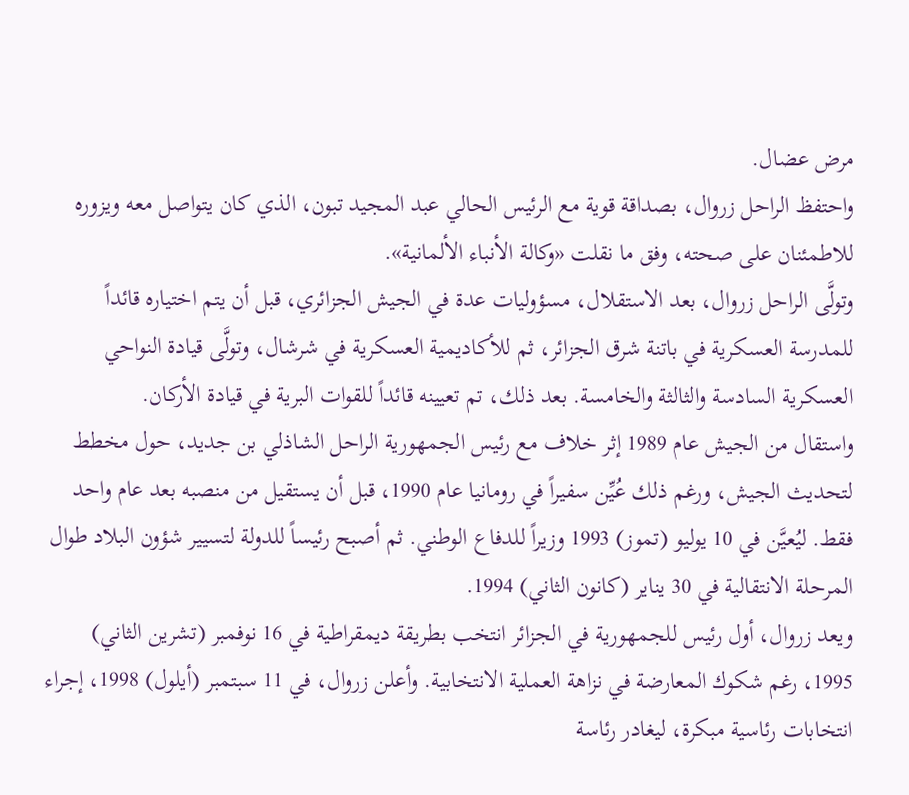مرض عضال.
واحتفظ الراحل زروال، بصداقة قوية مع الرئيس الحالي عبد المجيد تبون، الذي كان يتواصل معه ويزوره للاطمئنان على صحته، وفق ما نقلت «وكالة الأنباء الألمانية».
وتولَّى الراحل زروال، بعد الاستقلال، مسؤوليات عدة في الجيش الجزائري، قبل أن يتم اختياره قائداً للمدرسة العسكرية في باتنة شرق الجزائر، ثم للأكاديمية العسكرية في شرشال، وتولَّى قيادة النواحي العسكرية السادسة والثالثة والخامسة. بعد ذلك، تم تعيينه قائداً للقوات البرية في قيادة الأركان.
واستقال من الجيش عام 1989 إثر خلاف مع رئيس الجمهورية الراحل الشاذلي بن جديد، حول مخطط لتحديث الجيش، ورغم ذلك عُيِّن سفيراً في رومانيا عام 1990، قبل أن يستقيل من منصبه بعد عام واحد فقط. ليُعيَّن في 10 يوليو (تموز) 1993 وزيراً للدفاع الوطني. ثم أصبح رئيساً للدولة لتسيير شؤون البلاد طوال المرحلة الانتقالية في 30 يناير (كانون الثاني) 1994.
ويعد زروال، أول رئيس للجمهورية في الجزائر انتخب بطريقة ديمقراطية في 16 نوفمبر (تشرين الثاني) 1995، رغم شكوك المعارضة في نزاهة العملية الانتخابية. وأعلن زروال، في 11 سبتمبر (أيلول) 1998، إجراء انتخابات رئاسية مبكرة، ليغادر رئاسة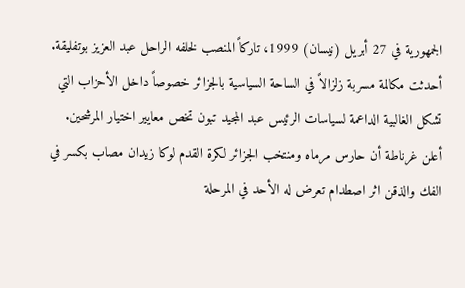الجمهورية في 27 أبريل (نيسان) 1999، تاركاً المنصب لخلفه الراحل عبد العزيز بوتفليقة.
أحدثت مكالمة مسربة زلزالاً في الساحة السياسية بالجزائر خصوصاً داخل الأحزاب التي تشكل الغالبية الداعمة لسياسات الرئيس عبد المجيد تبون تخص معايير اختيار المرشحين.
أعلن غرناطة أن حارس مرماه ومنتخب الجزائر لكرة القدم لوكا زيدان مصاب بكسر في الفك والذقن اثر اصطدام تعرض له الأحد في المرحلة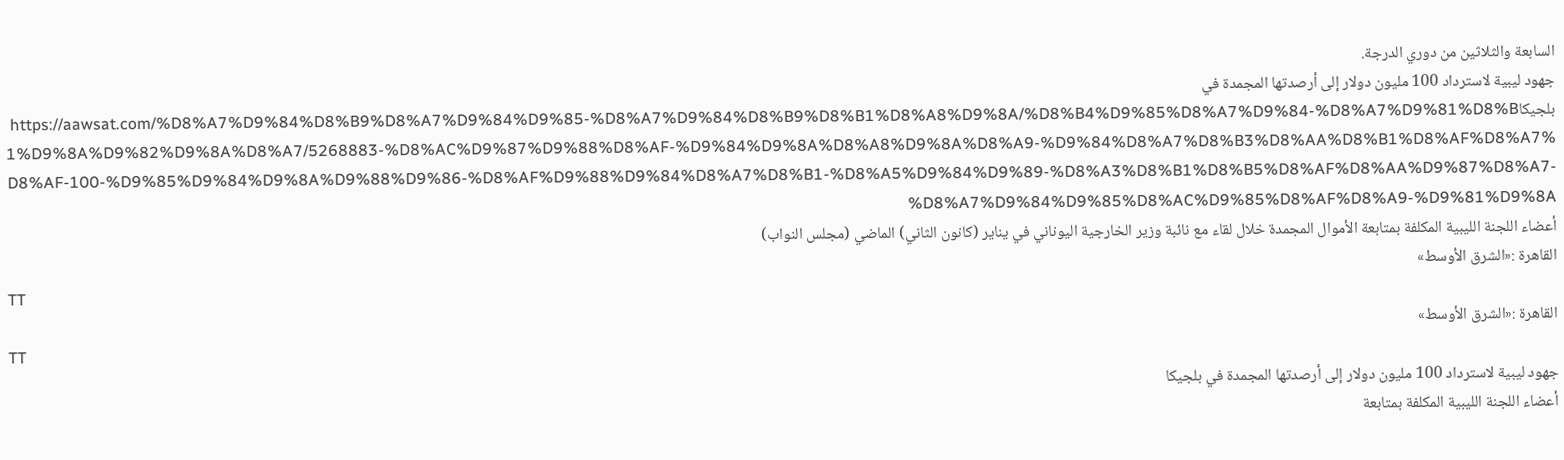السابعة والثلاثين من دوري الدرجة.
جهود ليبية لاسترداد 100 مليون دولار إلى أرصدتها المجمدة في بلجيكاhttps://aawsat.com/%D8%A7%D9%84%D8%B9%D8%A7%D9%84%D9%85-%D8%A7%D9%84%D8%B9%D8%B1%D8%A8%D9%8A/%D8%B4%D9%85%D8%A7%D9%84-%D8%A7%D9%81%D8%B1%D9%8A%D9%82%D9%8A%D8%A7/5268883-%D8%AC%D9%87%D9%88%D8%AF-%D9%84%D9%8A%D8%A8%D9%8A%D8%A9-%D9%84%D8%A7%D8%B3%D8%AA%D8%B1%D8%AF%D8%A7%D8%AF-100-%D9%85%D9%84%D9%8A%D9%88%D9%86-%D8%AF%D9%88%D9%84%D8%A7%D8%B1-%D8%A5%D9%84%D9%89-%D8%A3%D8%B1%D8%B5%D8%AF%D8%AA%D9%87%D8%A7-%D8%A7%D9%84%D9%85%D8%AC%D9%85%D8%AF%D8%A9-%D9%81%D9%8A
أعضاء اللجنة الليبية المكلفة بمتابعة الأموال المجمدة خلال لقاء مع نائبة وزير الخارجية اليوناني في يناير (كانون الثاني) الماضي (مجلس النواب)
القاهرة :«الشرق الأوسط»
TT
القاهرة :«الشرق الأوسط»
TT
جهود ليبية لاسترداد 100 مليون دولار إلى أرصدتها المجمدة في بلجيكا
أعضاء اللجنة الليبية المكلفة بمتابعة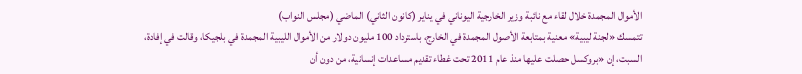الأموال المجمدة خلال لقاء مع نائبة وزير الخارجية اليوناني في يناير (كانون الثاني) الماضي (مجلس النواب)
تتمسك «لجنة ليبية» معنية بمتابعة الأصول المجمدة في الخارج، باسترداد 100 مليون دولار من الأموال الليبية المجمدة في بلجيكا، وقالت في إفادة، السبت، إن «بروكسل حصلت عليها منذ عام 2011 تحت غطاء تقديم مساعدات إنسانية، من دون أن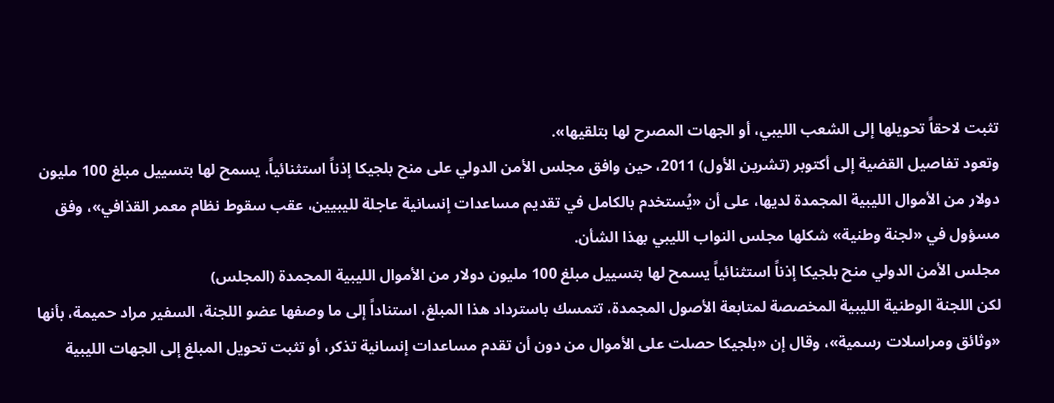تثبت لاحقاً تحويلها إلى الشعب الليبي، أو الجهات المصرح لها بتلقيها».
وتعود تفاصيل القضية إلى أكتوبر (تشرين الأول) 2011، حين وافق مجلس الأمن الدولي على منح بلجيكا إذناً استثنائياً، يسمح لها بتسييل مبلغ 100 مليون دولار من الأموال الليبية المجمدة لديها، على أن «يُستخدم بالكامل في تقديم مساعدات إنسانية عاجلة لليبيين، عقب سقوط نظام معمر القذافي»، وفق مسؤول في «لجنة وطنية» شكلها مجلس النواب الليبي بهذا الشأن.
مجلس الأمن الدولي منح بلجيكا إذناً استثنائياً يسمح لها بتسييل مبلغ 100 مليون دولار من الأموال الليبية المجمدة (المجلس)
لكن اللجنة الوطنية الليبية المخصصة لمتابعة الأصول المجمدة، تتمسك باسترداد هذا المبلغ، استناداً إلى ما وصفها عضو اللجنة، السفير مراد حميمة، بأنها «وثائق ومراسلات رسمية»، وقال إن «بلجيكا حصلت على الأموال من دون أن تقدم مساعدات إنسانية تذكر، أو تثبت تحويل المبلغ إلى الجهات الليبية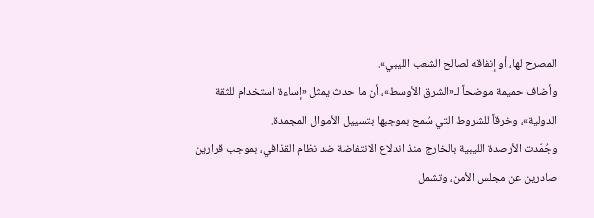المصرح لها، أو إنفاقه لصالح الشعب الليبي».
وأضاف حميمة موضحاً لـ«الشرق الأوسط»، أن ما حدث يمثل «إساءة استخدام للثقة الدولية»، وخرقاً للشروط التي سُمح بموجبها بتسييل الأموال المجمدة.
وجُمّدت الأرصدة الليبية بالخارج منذ اندلاع الانتفاضة ضد نظام القذافي، بموجب قرارين صادرين عن مجلس الأمن، وتشمل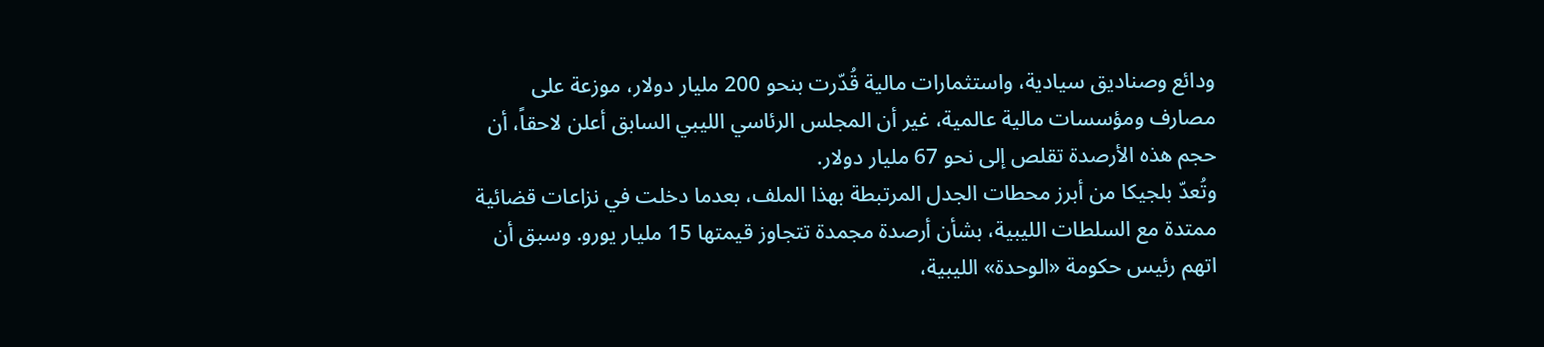ودائع وصناديق سيادية، واستثمارات مالية قُدّرت بنحو 200 مليار دولار، موزعة على مصارف ومؤسسات مالية عالمية، غير أن المجلس الرئاسي الليبي السابق أعلن لاحقاً، أن حجم هذه الأرصدة تقلص إلى نحو 67 مليار دولار.
وتُعدّ بلجيكا من أبرز محطات الجدل المرتبطة بهذا الملف، بعدما دخلت في نزاعات قضائية ممتدة مع السلطات الليبية، بشأن أرصدة مجمدة تتجاوز قيمتها 15 مليار يورو. وسبق أن اتهم رئيس حكومة «الوحدة» الليبية،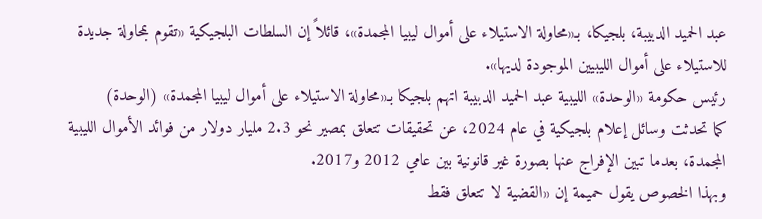عبد الحميد الدبيبة، بلجيكا، بـ«محاولة الاستيلاء على أموال ليبيا المجمدة»، قائلاً إن السلطات البلجيكية «تقوم بمحاولة جديدة للاستيلاء على أموال الليبيين الموجودة لديها».
رئيس حكومة «الوحدة» الليبية عبد الحميد الدبيبة اتهم بلجيكا بـ«محاولة الاستيلاء على أموال ليبيا المجمدة» (الوحدة)
كما تحدثت وسائل إعلام بلجيكية في عام 2024، عن تحقيقات تتعلق بمصير نحو 2.3 مليار دولار من فوائد الأموال الليبية المجمدة، بعدما تبين الإفراج عنها بصورة غير قانونية بين عامي 2012 و2017.
وبهذا الخصوص يقول حميمة إن «القضية لا تتعلق فقط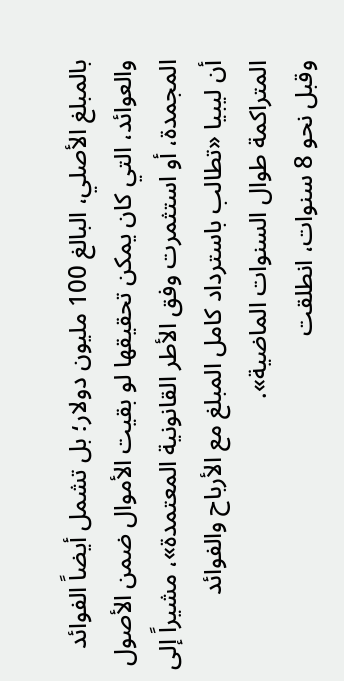بالمبلغ الأصلي، البالغ 100 مليون دولار؛ بل تشمل أيضاً الفوائد والعوائد، التي كان يمكن تحقيقها لو بقيت الأموال ضمن الأصول المجمدة، أو استثمرت وفق الأطر القانونية المعتمدة»، مشيراً إلى أن ليبيا «تطالب باسترداد كامل المبلغ مع الأرباح والفوائد المتراكمة طوال السنوات الماضية».
وقبل نحو 8 سنوات، انطلقت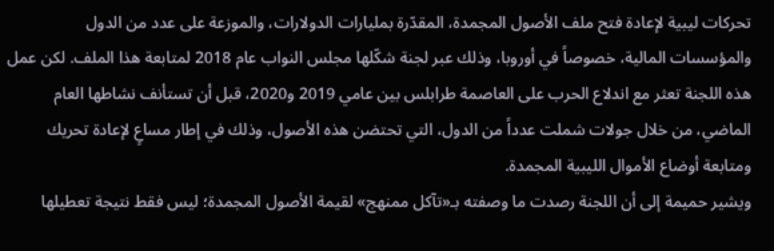تحركات ليبية لإعادة فتح ملف الأصول المجمدة، المقدّرة بمليارات الدولارات، والموزعة على عدد من الدول والمؤسسات المالية، خصوصاً في أوروبا، وذلك عبر لجنة شكّلها مجلس النواب عام 2018 لمتابعة هذا الملف. لكن عمل هذه اللجنة تعثر مع اندلاع الحرب على العاصمة طرابلس بين عامي 2019 و2020، قبل أن تستأنف نشاطها العام الماضي، من خلال جولات شملت عدداً من الدول، التي تحتضن هذه الأصول، وذلك في إطار مساعٍ لإعادة تحريك ومتابعة أوضاع الأموال الليبية المجمدة.
ويشير حميمة إلى أن اللجنة رصدت ما وصفته بـ«تآكل ممنهج» لقيمة الأصول المجمدة؛ ليس فقط نتيجة تعطيلها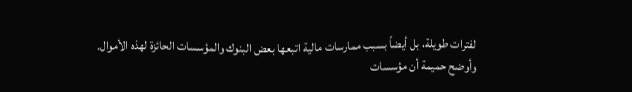لفترات طويلة، بل أيضاً بسبب ممارسات مالية اتبعها بعض البنوك والمؤسسات الحائزة لهذه الأموال.
وأوضح حميمة أن مؤسسات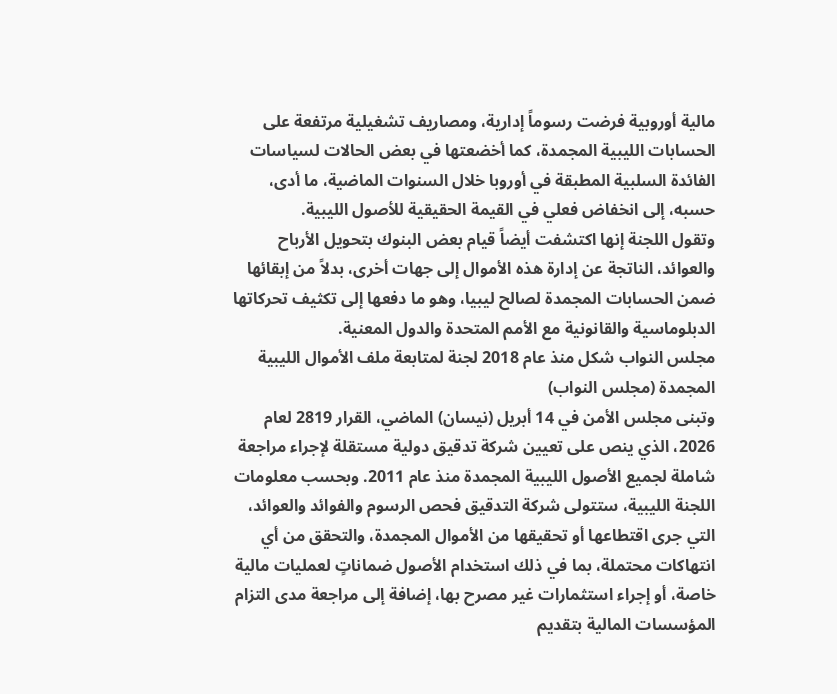مالية أوروبية فرضت رسوماً إدارية، ومصاريف تشغيلية مرتفعة على الحسابات الليبية المجمدة، كما أخضعتها في بعض الحالات لسياسات الفائدة السلبية المطبقة في أوروبا خلال السنوات الماضية، ما أدى، حسبه، إلى انخفاض فعلي في القيمة الحقيقية للأصول الليبية.
وتقول اللجنة إنها اكتشفت أيضاً قيام بعض البنوك بتحويل الأرباح والعوائد، الناتجة عن إدارة هذه الأموال إلى جهات أخرى، بدلاً من إبقائها ضمن الحسابات المجمدة لصالح ليبيا، وهو ما دفعها إلى تكثيف تحركاتها الدبلوماسية والقانونية مع الأمم المتحدة والدول المعنية.
مجلس النواب شكل منذ عام 2018 لجنة لمتابعة ملف الأموال الليبية المجمدة (مجلس النواب)
وتبنى مجلس الأمن في 14 أبريل (نيسان) الماضي، القرار 2819 لعام 2026، الذي ينص على تعيين شركة تدقيق دولية مستقلة لإجراء مراجعة شاملة لجميع الأصول الليبية المجمدة منذ عام 2011. وبحسب معلومات اللجنة الليبية، ستتولى شركة التدقيق فحص الرسوم والفوائد والعوائد، التي جرى اقتطاعها أو تحقيقها من الأموال المجمدة، والتحقق من أي انتهاكات محتملة، بما في ذلك استخدام الأصول ضماناتٍ لعمليات مالية خاصة، أو إجراء استثمارات غير مصرح بها، إضافة إلى مراجعة مدى التزام المؤسسات المالية بتقديم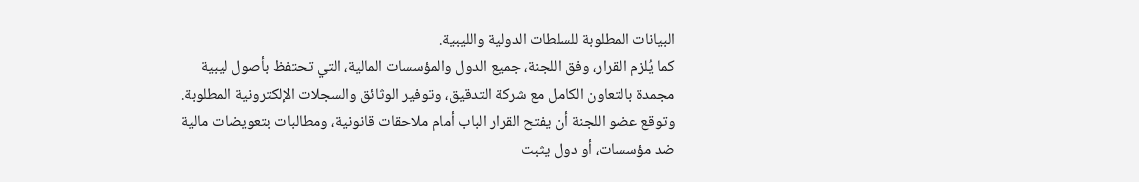البيانات المطلوبة للسلطات الدولية والليبية.
كما يُلزم القرار، وفق اللجنة، جميع الدول والمؤسسات المالية، التي تحتفظ بأصول ليبية مجمدة بالتعاون الكامل مع شركة التدقيق، وتوفير الوثائق والسجلات الإلكترونية المطلوبة.
وتوقع عضو اللجنة أن يفتح القرار الباب أمام ملاحقات قانونية، ومطالبات بتعويضات مالية ضد مؤسسات، أو دول يثبت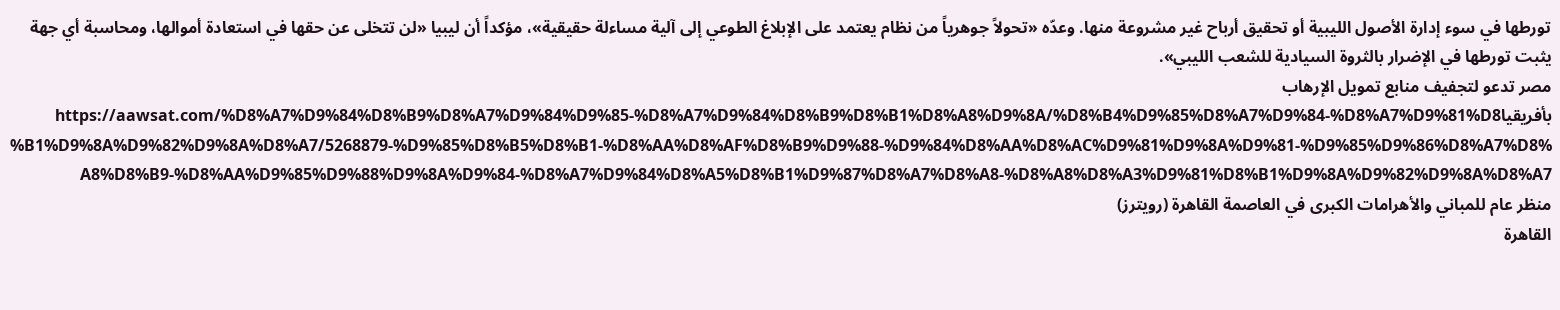تورطها في سوء إدارة الأصول الليبية أو تحقيق أرباح غير مشروعة منها. وعدّه «تحولاً جوهرياً من نظام يعتمد على الإبلاغ الطوعي إلى آلية مساءلة حقيقية»، مؤكداً أن ليبيا «لن تتخلى عن حقها في استعادة أموالها، ومحاسبة أي جهة يثبت تورطها في الإضرار بالثروة السيادية للشعب الليبي».
مصر تدعو لتجفيف منابع تمويل الإرهاب بأفريقياhttps://aawsat.com/%D8%A7%D9%84%D8%B9%D8%A7%D9%84%D9%85-%D8%A7%D9%84%D8%B9%D8%B1%D8%A8%D9%8A/%D8%B4%D9%85%D8%A7%D9%84-%D8%A7%D9%81%D8%B1%D9%8A%D9%82%D9%8A%D8%A7/5268879-%D9%85%D8%B5%D8%B1-%D8%AA%D8%AF%D8%B9%D9%88-%D9%84%D8%AA%D8%AC%D9%81%D9%8A%D9%81-%D9%85%D9%86%D8%A7%D8%A8%D8%B9-%D8%AA%D9%85%D9%88%D9%8A%D9%84-%D8%A7%D9%84%D8%A5%D8%B1%D9%87%D8%A7%D8%A8-%D8%A8%D8%A3%D9%81%D8%B1%D9%8A%D9%82%D9%8A%D8%A7
منظر عام للمباني والأهرامات الكبرى في العاصمة القاهرة (رويترز)
القاهرة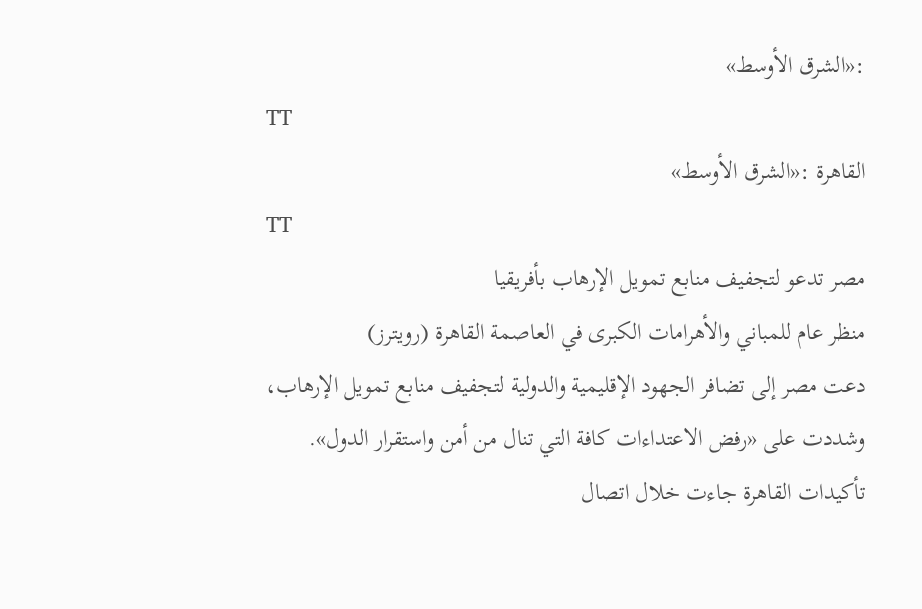:«الشرق الأوسط»
TT
القاهرة :«الشرق الأوسط»
TT
مصر تدعو لتجفيف منابع تمويل الإرهاب بأفريقيا
منظر عام للمباني والأهرامات الكبرى في العاصمة القاهرة (رويترز)
دعت مصر إلى تضافر الجهود الإقليمية والدولية لتجفيف منابع تمويل الإرهاب، وشددت على «رفض الاعتداءات كافة التي تنال من أمن واستقرار الدول». تأكيدات القاهرة جاءت خلال اتصال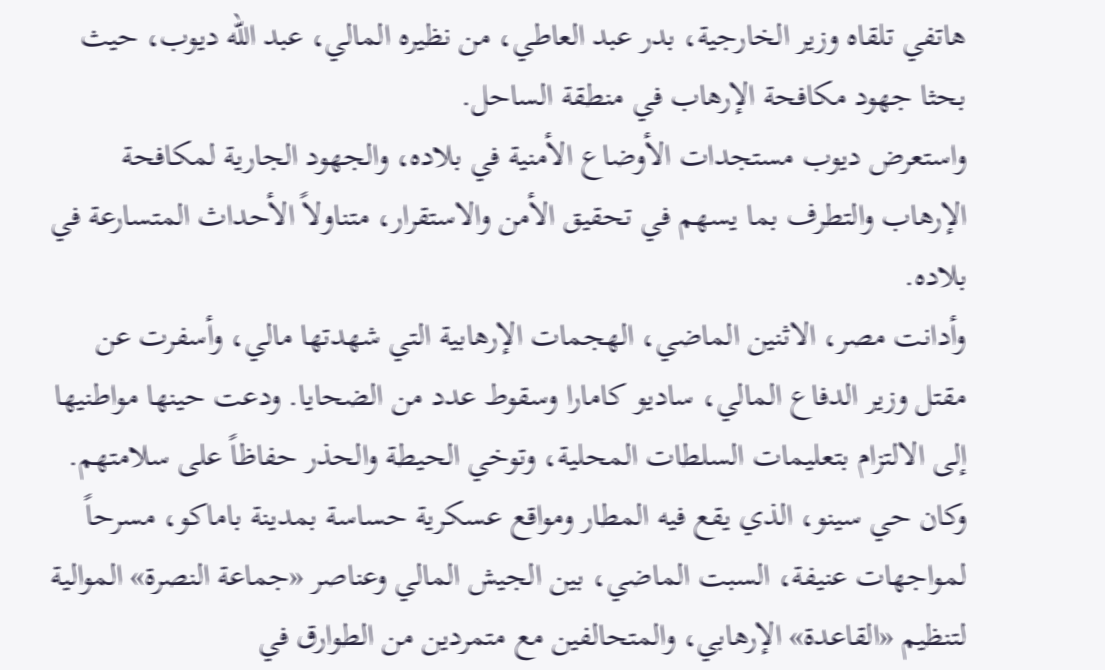هاتفي تلقاه وزير الخارجية، بدر عبد العاطي، من نظيره المالي، عبد الله ديوب، حيث بحثا جهود مكافحة الإرهاب في منطقة الساحل.
واستعرض ديوب مستجدات الأوضاع الأمنية في بلاده، والجهود الجارية لمكافحة الإرهاب والتطرف بما يسهم في تحقيق الأمن والاستقرار، متناولاً الأحداث المتسارعة في بلاده.
وأدانت مصر، الاثنين الماضي، الهجمات الإرهابية التي شهدتها مالي، وأسفرت عن مقتل وزير الدفاع المالي، ساديو كامارا وسقوط عدد من الضحايا. ودعت حينها مواطنيها إلى الالتزام بتعليمات السلطات المحلية، وتوخي الحيطة والحذر حفاظاً على سلامتهم.
وكان حي سينو، الذي يقع فيه المطار ومواقع عسكرية حساسة بمدينة باماكو، مسرحاً لمواجهات عنيفة، السبت الماضي، بين الجيش المالي وعناصر «جماعة النصرة» الموالية لتنظيم «القاعدة» الإرهابي، والمتحالفين مع متمردين من الطوارق في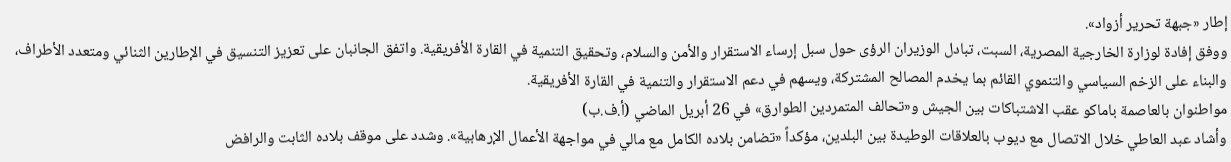إطار «جبهة تحرير أزواد».
ووفق إفادة لوزارة الخارجية المصرية، السبت، تبادل الوزيران الرؤى حول سبل إرساء الاستقرار والأمن والسلام، وتحقيق التنمية في القارة الأفريقية. واتفق الجانبان على تعزيز التنسيق في الإطارين الثنائي ومتعدد الأطراف، والبناء على الزخم السياسي والتنموي القائم بما يخدم المصالح المشتركة، ويسهم في دعم الاستقرار والتنمية في القارة الأفريقية.
مواطنوان بالعاصمة باماكو عقب الاشتباكات بين الجيش و«تحالف المتمردين الطوارق» في 26 أبريل الماضي (أ.ف.ب)
وأشاد عبد العاطي خلال الاتصال مع ديوب بالعلاقات الوطيدة بين البلدين، مؤكداً «تضامن بلاده الكامل مع مالي في مواجهة الأعمال الإرهابية». وشدد على موقف بلاده الثابت والرافض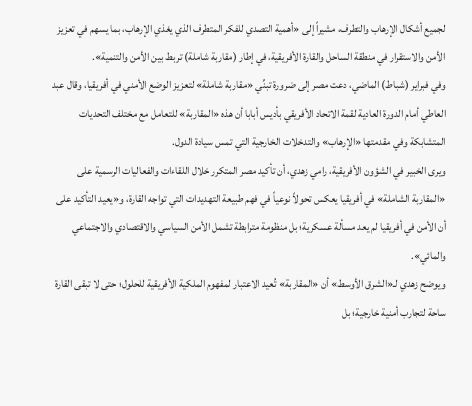لجميع أشكال الإرهاب والتطرف، مشيراً إلى «أهمية التصدي للفكر المتطرف الذي يغذي الإرهاب، بما يسهم في تعزيز الأمن والاستقرار في منطقة الساحل والقارة الأفريقية، في إطار (مقاربة شاملة) تربط بين الأمن والتنمية».
وفي فبراير (شباط) الماضي، دعت مصر إلى ضرورة تبنِّي «مقاربة شاملة» لتعزيز الوضع الأمني في أفريقيا، وقال عبد العاطي أمام الدورة العادية لقمة الاتحاد الأفريقي بأديس أبابا أن هذه «المقاربة» للتعامل مع مختلف التحديات المتشابكة وفي مقدمتها «الإرهاب» والتدخلات الخارجية التي تمس سيادة الدول.
ويرى الخبير في الشؤون الأفريقية، رامي زهدي، أن تأكيد مصر المتكرر خلال اللقاءات والفعاليات الرسمية على «المقاربة الشاملة» في أفريقيا يعكس تحولاً نوعياً في فهم طبيعة التهديدات التي تواجه القارة، و«يعيد التأكيد على أن الأمن في أفريقيا لم يعد مسألة عسكرية؛ بل منظومة مترابطة تشمل الأمن السياسي والاقتصادي والاجتماعي والمائي».
ويوضح زهدي لـ«الشرق الأوسط» أن «المقاربة» تُعيد الاعتبار لمفهوم الملكية الأفريقية للحلول؛ حتى لا تبقى القارة ساحة لتجارب أمنية خارجية؛ بل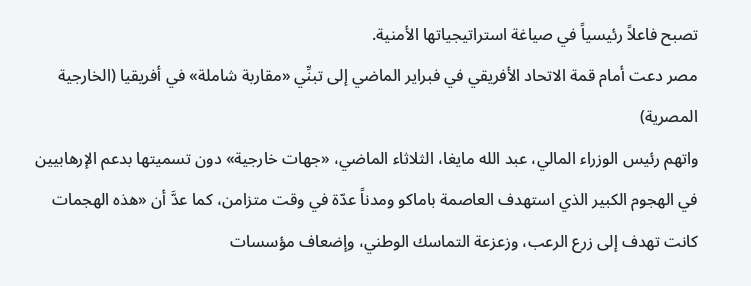تصبح فاعلاً رئيسياً في صياغة استراتيجياتها الأمنية.
مصر دعت أمام قمة الاتحاد الأفريقي في فبراير الماضي إلى تبنِّي «مقاربة شاملة» في أفريقيا (الخارجية المصرية)
واتهم رئيس الوزراء المالي، عبد الله مايغا، الثلاثاء الماضي، «جهات خارجية» دون تسميتها بدعم الإرهابيين في الهجوم الكبير الذي استهدف العاصمة باماكو ومدناً عدّة في وقت متزامن، كما عدَّ أن «هذه الهجمات كانت تهدف إلى زرع الرعب، وزعزعة التماسك الوطني، وإضعاف مؤسسات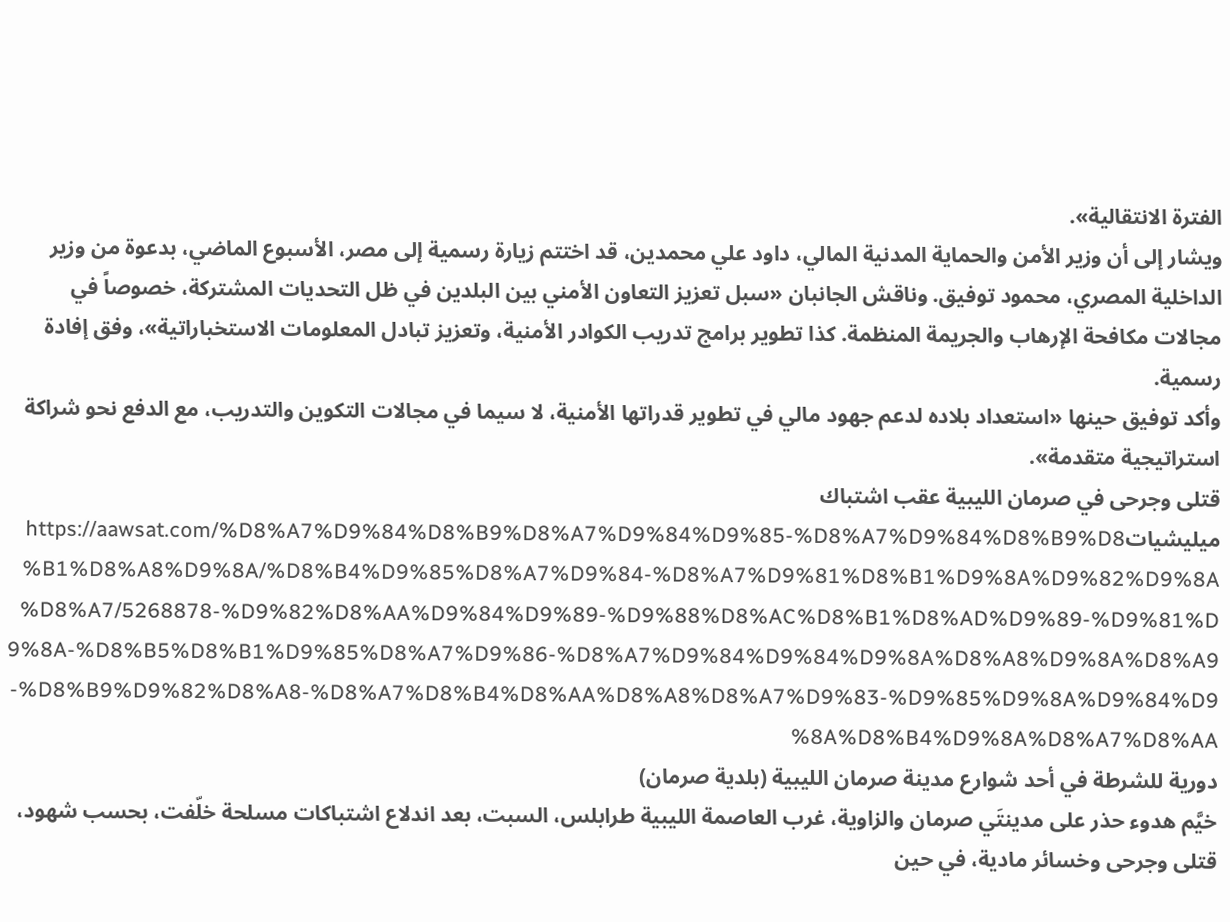الفترة الانتقالية».
ويشار إلى أن وزير الأمن والحماية المدنية المالي، داود علي محمدين، قد اختتم زيارة رسمية إلى مصر، الأسبوع الماضي، بدعوة من وزير الداخلية المصري، محمود توفيق. وناقش الجانبان «سبل تعزيز التعاون الأمني بين البلدين في ظل التحديات المشتركة، خصوصاً في مجالات مكافحة الإرهاب والجريمة المنظمة. كذا تطوير برامج تدريب الكوادر الأمنية، وتعزيز تبادل المعلومات الاستخباراتية»، وفق إفادة رسمية.
وأكد توفيق حينها «استعداد بلاده لدعم جهود مالي في تطوير قدراتها الأمنية، لا سيما في مجالات التكوين والتدريب، مع الدفع نحو شراكة استراتيجية متقدمة».
قتلى وجرحى في صرمان الليبية عقب اشتباك ميليشياتhttps://aawsat.com/%D8%A7%D9%84%D8%B9%D8%A7%D9%84%D9%85-%D8%A7%D9%84%D8%B9%D8%B1%D8%A8%D9%8A/%D8%B4%D9%85%D8%A7%D9%84-%D8%A7%D9%81%D8%B1%D9%8A%D9%82%D9%8A%D8%A7/5268878-%D9%82%D8%AA%D9%84%D9%89-%D9%88%D8%AC%D8%B1%D8%AD%D9%89-%D9%81%D9%8A-%D8%B5%D8%B1%D9%85%D8%A7%D9%86-%D8%A7%D9%84%D9%84%D9%8A%D8%A8%D9%8A%D8%A9-%D8%B9%D9%82%D8%A8-%D8%A7%D8%B4%D8%AA%D8%A8%D8%A7%D9%83-%D9%85%D9%8A%D9%84%D9%8A%D8%B4%D9%8A%D8%A7%D8%AA
دورية للشرطة في أحد شوارع مدينة صرمان الليبية (بلدية صرمان)
خيَّم هدوء حذر على مدينتَي صرمان والزاوية، غرب العاصمة الليبية طرابلس، السبت، بعد اندلاع اشتباكات مسلحة خلّفت، بحسب شهود، قتلى وجرحى وخسائر مادية، في حين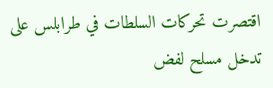اقتصرت تحركات السلطات في طرابلس على تدخل مسلح لفض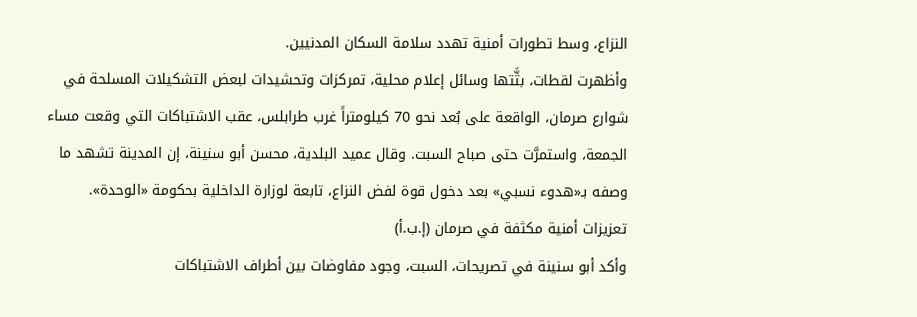النزاع، وسط تطورات أمنية تهدد سلامة السكان المدنيين.
وأظهرت لقطات، بثَّتها وسائل إعلام محلية، تمركزات وتحشيدات لبعض التشكيلات المسلحة في شوارع صرمان، الواقعة على بُعد نحو 70 كيلومتراً غرب طرابلس، عقب الاشتباكات التي وقعت مساء الجمعة، واستمرَّت حتى صباح السبت. وقال عميد البلدية، محسن أبو سنينة، إن المدينة تشهد ما وصفه بـ«هدوء نسبي» بعد دخول قوة لفض النزاع، تابعة لوزارة الداخلية بحكومة «الوحدة».
تعزيزات أمنية مكثفة في صرمان (إ.ب.أ)
وأكد أبو سنينة في تصريحات، السبت، وجود مفاوضات بين أطراف الاشتباكات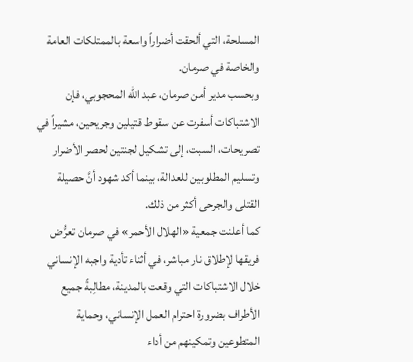المسلحة، التي ألحقت أضراراً واسعة بالممتلكات العامة والخاصة في صرمان.
وبحسب مدير أمن صرمان، عبد الله المحجوبي، فإن الاشتباكات أسفرت عن سقوط قتيلين وجريحين، مشيراً في تصريحات، السبت، إلى تشكيل لجنتين لحصر الأضرار وتسليم المطلوبين للعدالة، بينما أكد شهود أنَّ حصيلة القتلى والجرحى أكثر من ذلك.
كما أعلنت جمعية «الهلال الأحمر» في صرمان تعرُّض فريقها لإطلاق نار مباشر، في أثناء تأدية واجبه الإنساني خلال الاشتباكات التي وقعت بالمدينة، مطالِبةً جميع الأطراف بضرورة احترام العمل الإنساني، وحماية المتطوعين وتمكينهم من أداء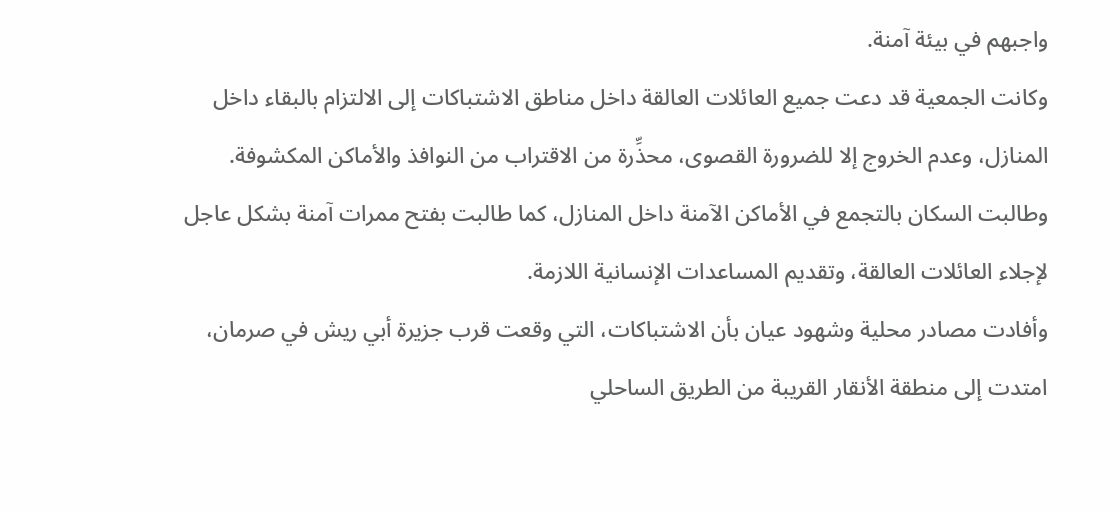واجبهم في بيئة آمنة.
وكانت الجمعية قد دعت جميع العائلات العالقة داخل مناطق الاشتباكات إلى الالتزام بالبقاء داخل المنازل، وعدم الخروج إلا للضرورة القصوى، محذِّرة من الاقتراب من النوافذ والأماكن المكشوفة. وطالبت السكان بالتجمع في الأماكن الآمنة داخل المنازل، كما طالبت بفتح ممرات آمنة بشكل عاجل لإجلاء العائلات العالقة، وتقديم المساعدات الإنسانية اللازمة.
وأفادت مصادر محلية وشهود عيان بأن الاشتباكات، التي وقعت قرب جزيرة أبي ريش في صرمان، امتدت إلى منطقة الأنقار القريبة من الطريق الساحلي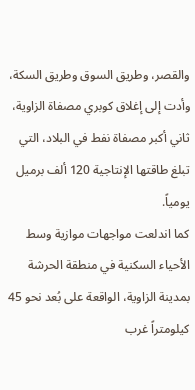والقصر، وطريق السوق وطريق السكة، وأدت إلى إغلاق كوبري مصفاة الزاوية، ثاني أكبر مصفاة نفط في البلاد، التي تبلغ طاقتها الإنتاجية 120 ألف برميل يومياً.
كما اندلعت مواجهات موازية وسط الأحياء السكنية في منطقة الحرشة بمدينة الزاوية، الواقعة على بُعد نحو 45 كيلومتراً غرب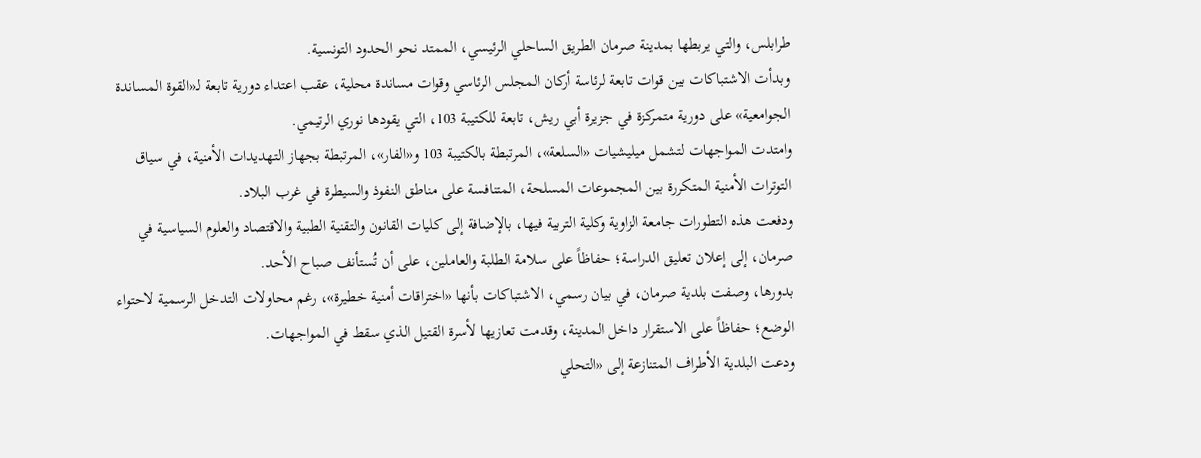طرابلس، والتي يربطها بمدينة صرمان الطريق الساحلي الرئيسي، الممتد نحو الحدود التونسية.
وبدأت الاشتباكات بين قوات تابعة لرئاسة أركان المجلس الرئاسي وقوات مساندة محلية، عقب اعتداء دورية تابعة لـ«القوة المساندة الجوامعية» على دورية متمركزة في جزيرة أبي ريش، تابعة للكتيبة 103، التي يقودها نوري الرتيمي.
وامتدت المواجهات لتشمل ميليشيات «السلعة»، المرتبطة بالكتيبة 103 و«الفار»، المرتبطة بجهاز التهديدات الأمنية، في سياق التوترات الأمنية المتكررة بين المجموعات المسلحة، المتنافسة على مناطق النفوذ والسيطرة في غرب البلاد.
ودفعت هذه التطورات جامعة الزاوية وكلية التربية فيها، بالإضافة إلى كليات القانون والتقنية الطبية والاقتصاد والعلوم السياسية في صرمان، إلى إعلان تعليق الدراسة؛ حفاظاً على سلامة الطلبة والعاملين، على أن تُستأنف صباح الأحد.
بدورها، وصفت بلدية صرمان، في بيان رسمي، الاشتباكات بأنها «اختراقات أمنية خطيرة»، رغم محاولات التدخل الرسمية لاحتواء الوضع؛ حفاظاً على الاستقرار داخل المدينة، وقدمت تعازيها لأسرة القتيل الذي سقط في المواجهات.
ودعت البلدية الأطراف المتنازعة إلى «التحلي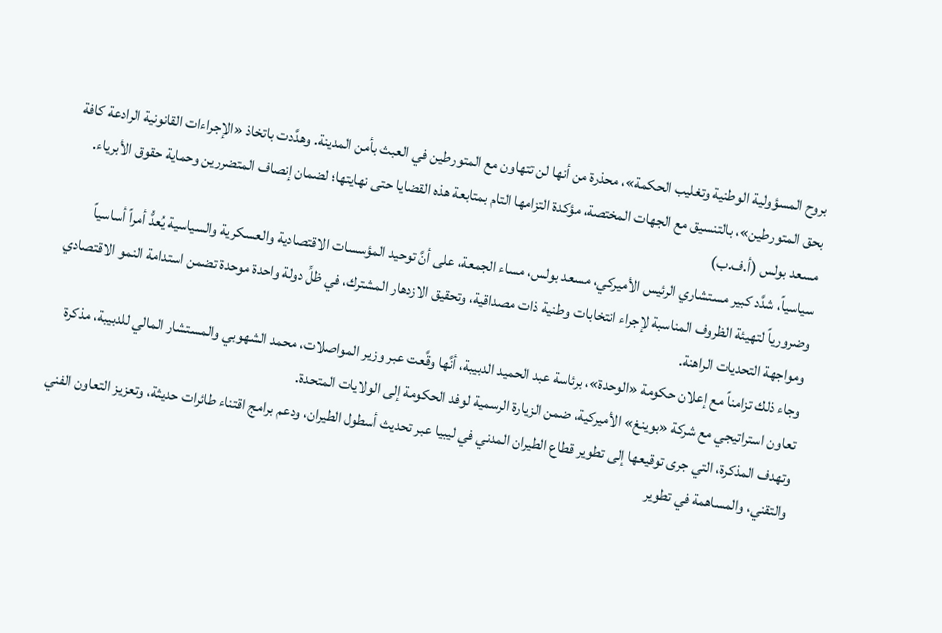بروح المسؤولية الوطنية وتغليب الحكمة»، محذرة من أنها لن تتهاون مع المتورطين في العبث بأمن المدينة. وهدَّدت باتخاذ «الإجراءات القانونية الرادعة كافة بحق المتورطين»، بالتنسيق مع الجهات المختصة، مؤكدة التزامها التام بمتابعة هذه القضايا حتى نهايتها؛ لضمان إنصاف المتضررين وحماية حقوق الأبرياء.
مسعد بولس (أ.ف.ب)
سياسياً، شدَّد كبير مستشاري الرئيس الأميركي، مسعد بولس، مساء الجمعة، على أنَّ توحيد المؤسسات الاقتصادية والعسكرية والسياسية يُعدُّ أمراً أساسياً وضرورياً لتهيئة الظروف المناسبة لإجراء انتخابات وطنية ذات مصداقية، وتحقيق الازدهار المشترك، في ظلِّ دولة واحدة موحدة تضمن استدامة النمو الاقتصادي ومواجهة التحديات الراهنة.
وجاء ذلك تزامناً مع إعلان حكومة «الوحدة»، برئاسة عبد الحميد الدبيبة، أنَّها وقَّعت عبر وزير المواصلات، محمد الشهوبي والمستشار المالي للدبيبة، مذكرة تعاون استراتيجي مع شركة «بوينغ» الأميركية، ضمن الزيارة الرسمية لوفد الحكومة إلى الولايات المتحدة.
وتهدف المذكرة، التي جرى توقيعها إلى تطوير قطاع الطيران المدني في ليبيا عبر تحديث أسطول الطيران، ودعم برامج اقتناء طائرات حديثة، وتعزيز التعاون الفني والتقني، والمساهمة في تطوير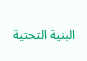البنية التحتية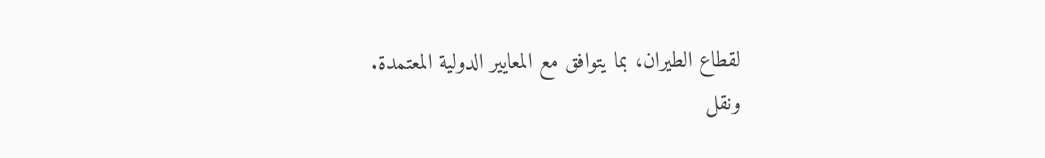لقطاع الطيران، بما يتوافق مع المعايير الدولية المعتمدة.
ونقل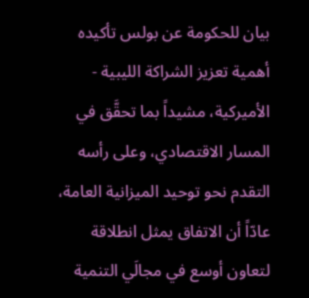بيان للحكومة عن بولس تأكيده أهمية تعزيز الشراكة الليبية - الأميركية، مشيداً بما تحقَّق في المسار الاقتصادي، وعلى رأسه التقدم نحو توحيد الميزانية العامة، عادّاً أن الاتفاق يمثل انطلاقة لتعاون أوسع في مجالَي التنمية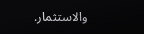والاستثمار.